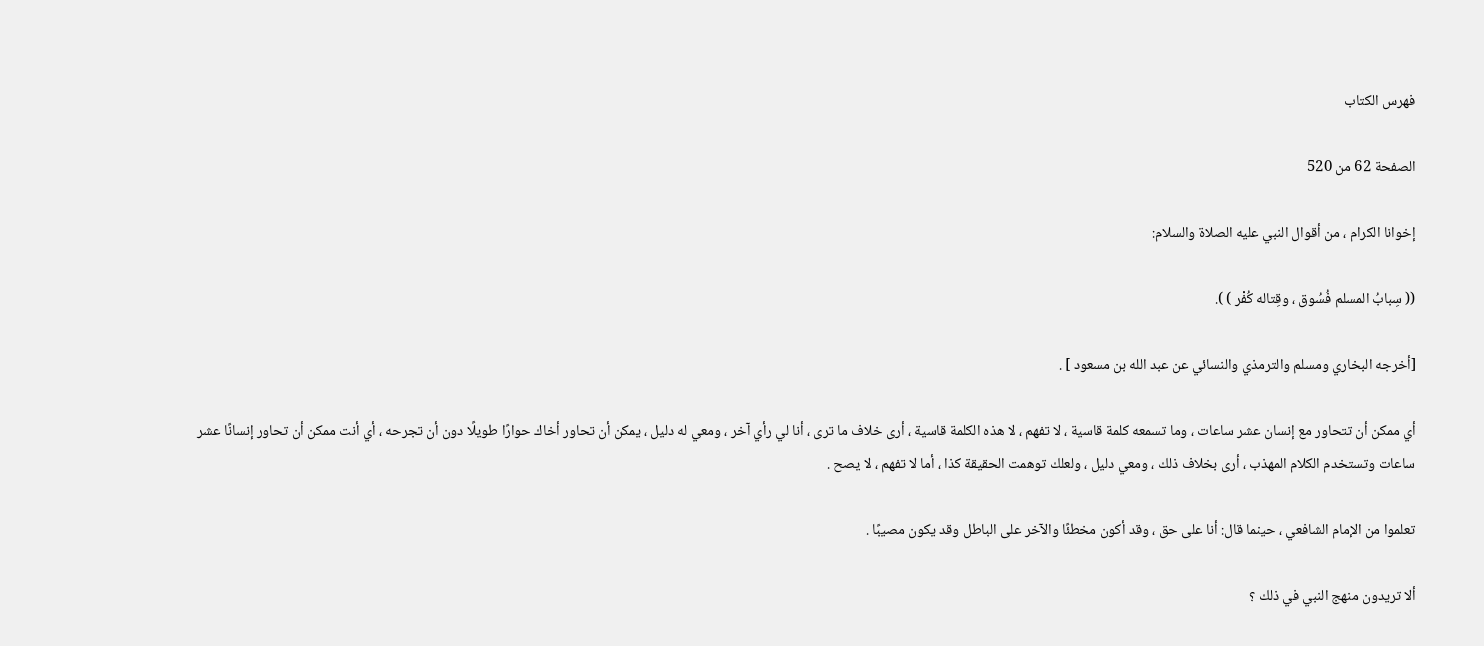فهرس الكتاب

الصفحة 62 من 520

إخوانا الكرام ، من أقوال النبي عليه الصلاة والسلام:

(( سِبابُ المسلم فُسُوق ، وقِتاله كُفْر ) ).

[أخرجه البخاري ومسلم والترمذي والنسائي عن عبد الله بن مسعود ] .

أي ممكن أن تتحاور مع إنسان عشر ساعات ، وما تسمعه كلمة قاسية ، لا تفهم ، لا هذه الكلمة قاسية ، أرى خلاف ما ترى ، أنا لي رأي آخر ، ومعي له دليل ، يمكن أن تحاور أخاك حوارًا طويلًا دون أن تجرحه ، أي أنت ممكن أن تحاور إنسانًا عشر ساعات وتستخدم الكلام المهذب ، أرى بخلاف ذلك ، ومعي دليل ، ولعلك توهمت الحقيقة كذا ، أما لا تفهم ، لا يصح .

تعلموا من الإمام الشافعي ، حينما قال: أنا على حق ، وقد أكون مخطئًا والآخر على الباطل وقد يكون مصيبًا .

ألا تريدون منهج النبي في ذلك ؟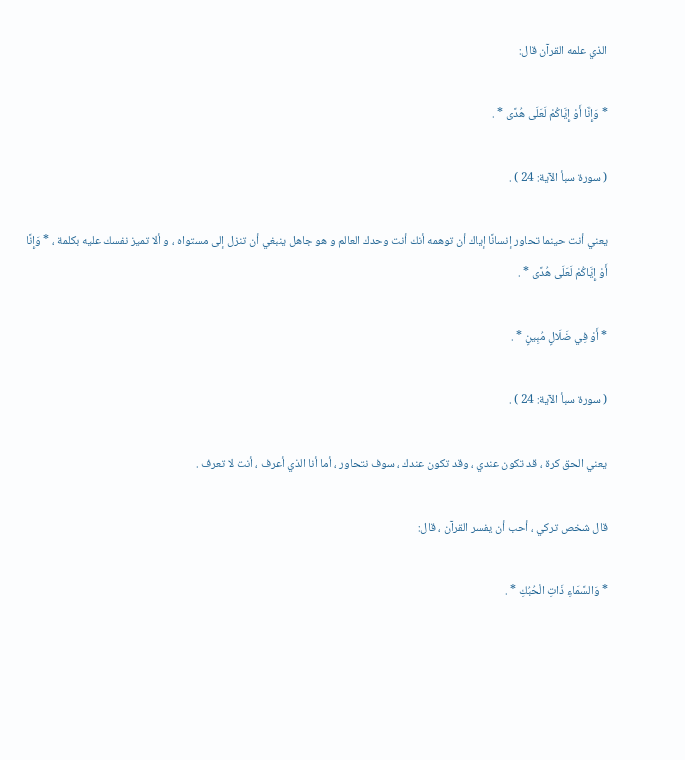الذي علمه القرآن قال:

* وَإِنَّا أَوْ إِيَّاكُمْ لَعَلَى هُدًى * .

( سورة سبأ الآية: 24 ) .

يعني أنت حينما تحاور إنسانًا إياك أن توهمه أنك أنت وحدك العالم و هو جاهل ينبغي أن تنزل إلى مستواه ، و ألا تميز نفسك عليه بكلمة ، * وَإِنَّا أَوْ إِيَّاكُمْ لَعَلَى هُدًى * .

* أَوْ فِي ضَلَالٍ مُبِينٍ * .

( سورة سبأ الآية: 24 ) .

يعني الحق كرة ، قد تكون عندي ، وقد تكون عندك ، سوف نتحاور ، أما أنا الذي أعرف ، أنت لا تعرف .

قال شخص تركي ، أحب أن يفسر القرآن ، قال:

* وَالسَّمَاءِ ذَاتِ الْحُبُكِ * .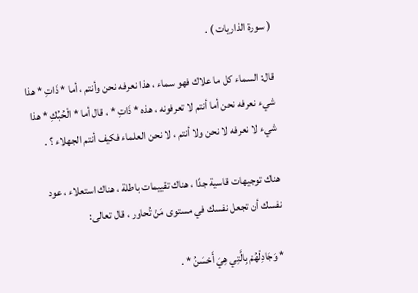( سورة الذاريات ) .

قال: السماء كل ما علاك فهو سماء ، هذا نعرفه نحن وأنتم ، أما * ذَاتِ * هذا شيء نعرفه نحن أما أنتم لا تعرفونه ، هذه * ذَاتِ * ، قال أما * الْحُبُكِ * هذا شيء لا نعرفه لا نحن ولا أنتم ، لا نحن العلماء فكيف أنتم الجهلاء ؟ .

هناك توجيهات قاسية جدًا ، هناك تقييمات باطلة ، هناك استعلاء ، عود نفسك أن تجعل نفسك في مستوى مَنْ تُحاور ، قال تعالى:

* وَجَادِلْهُمْ بِالَّتِي هِيَ أَحْسَنُ * .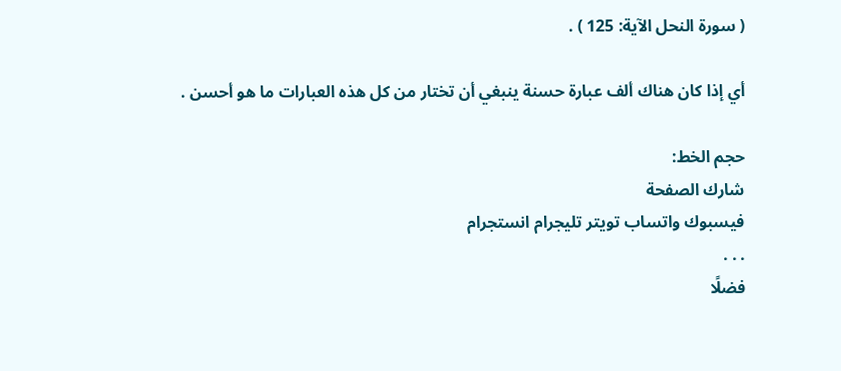( سورة النحل الآية: 125 ) .

أي إذا كان هناك ألف عبارة حسنة ينبغي أن تختار من كل هذه العبارات ما هو أحسن .

حجم الخط:
شارك الصفحة
فيسبوك واتساب تويتر تليجرام انستجرام
. . .
فضلًا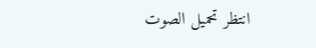انتظر تحميل الصوت